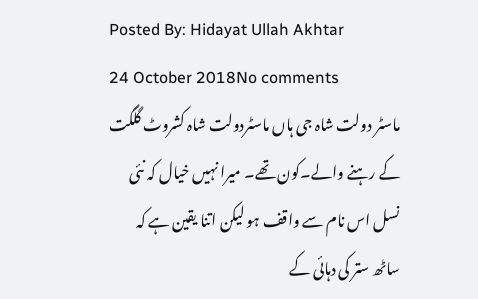Posted By: Hidayat Ullah Akhtar
24 October 2018No comments
ماسٹر دولت شاہ جی ہاں ماسٹردولت شاہ کشروٹ گلگت کے رہنے والے۔کون تھے۔ میرا نہیں خیال کہ نئی نسل اس نام سے واقف ہو لیکن اتنا یقین ہے کہ ساٹھ ستر کی دہائی کے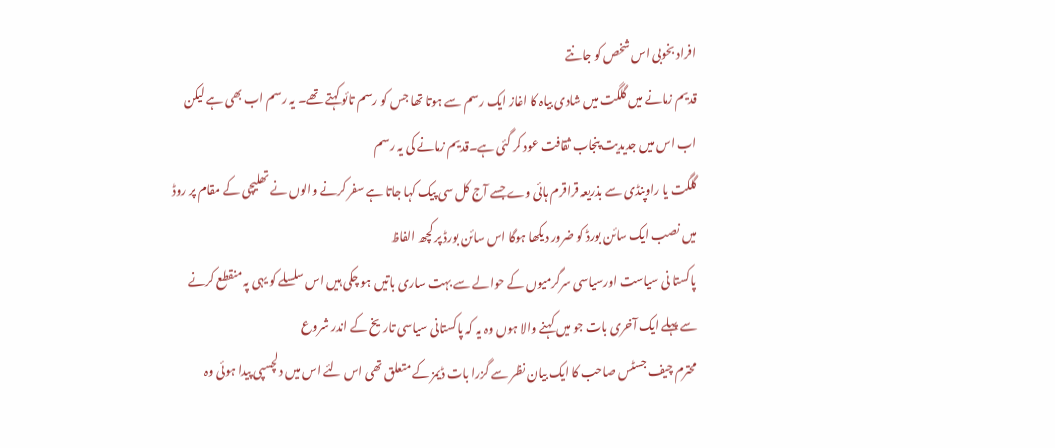افراد بخوبی اس شخص کو جانتے
قدیم زمانے میں گلگت میں شادی بیاہ کا اغاز ایک رسم سے ہوتا تھا جس کو رسم تائو کہتے تھے۔ یہ رسم اب بھی ہے لیکن اب اس میں جدیدیت پنجاب ثقافت عود کر گئی ہے۔قدیم زمانے کی یہ رسم
گلگت یا راوپنڈی سے بذریعہ قراقرم ہائی وے جسے آج کل سی پیک کہا جاتا ہے سفر کرنے والوں نے تھلیچی کے مقام پر روڈ میں نصب ایک سائن بورڈ کو ضرور دیکھا ہوگا اس سائن بورڈ پر کچھ الفاظ
پاکستا نی سیاست اورسیاسی سرگرمیوں کے حوالے سے بہت ساری باتیں ہو چکی ہیں اس سلسلے کو یہی پہ منقطع کرنے سے پہلے ایک آخری بات جو میں کہنے والا ہوں وہ یہ کہ پاکستانی سیاسی تاریخ کے اندر شروع
محترم چیف جسٹس صاحب کا ایک بیان نظر سے گزرا بات ڈیمز کے متعلق تھی اس لئے اس میں دلچسپی پیدا ہوئی وہ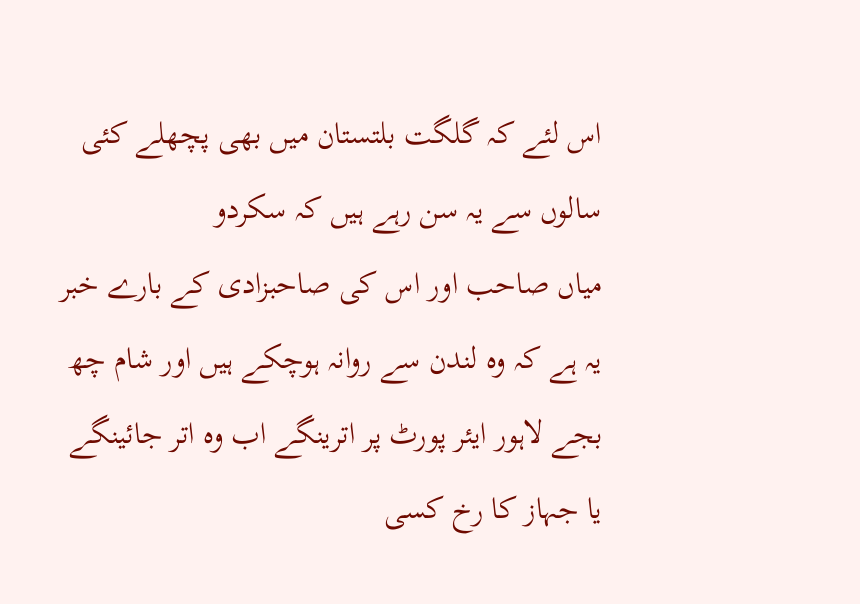اس لئے کہ گلگت بلتستان میں بھی پچھلے کئی سالوں سے یہ سن رہے ہیں کہ سکردو
میاں صاحب اور اس کی صاحبزادی کے بارے خبر یہ ہے کہ وہ لندن سے روانہ ہوچکے ہیں اور شام چھ بجے لاہور ایئر پورٹ پر اترینگے اب وہ اتر جائینگے یا جہاز کا رخ کسی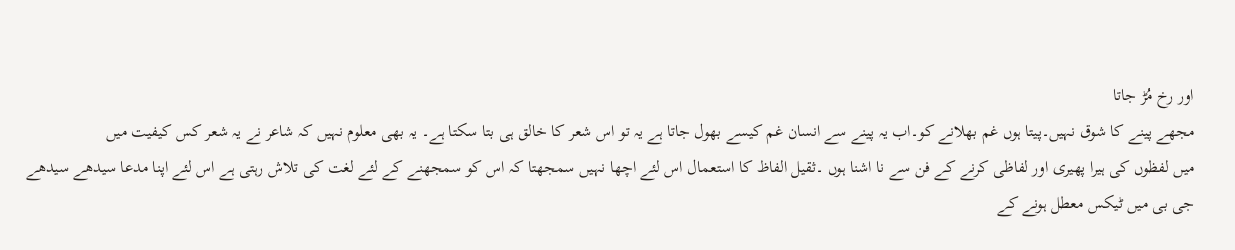اور رخ مُڑ جاتا
مجھے پینے کا شوق نہیں۔پیتا ہوں غم بھلانے کو۔اب یہ پینے سے انسان غم کیسے بھول جاتا ہے یہ تو اس شعر کا خالق ہی بتا سکتا ہے۔ یہ بھی معلوم نہیں کہ شاعر نے یہ شعر کس کیفیت میں
میں لفظوں کی ہیرا پھیری اور لفاظی کرنے کے فن سے نا اشنا ہوں ۔ثقیل الفاظ کا استعمال اس لئے اچھا نہیں سمجھتا کہ اس کو سمجھنے کے لئے لغت کی تلاش رہتی ہے اس لئے اپنا مدعا سیدھے سیدھے
جی بی میں ٹیکس معطل ہونے کے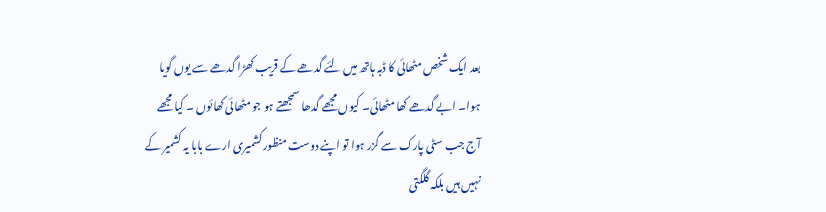بعد ایک شخص مٹھائی کا ڈبہ ہاتھ میں لئے گدھے کے قریب کھڑا گدھے سے یوں گویا ہوا۔ ابے گدھے کھا مٹھائی۔ کیوں مجھے گدھا سمجھتے ہو جو مٹھائی کھائوں ۔ کیا مجھے
آج جب سٹی پارک سے گزر ہوا تو اپنے دوست منظور کشمیری ارے بابا یہ کشمیر کے نہیں ہیں بلکہ گلگتی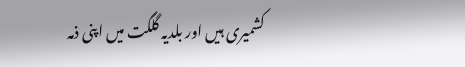کشمیری ہیں اور بلدیہ گلگت میں اپنی ذمہ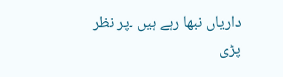داریاں نبھا رہے ہیں ۔پر نظر پڑی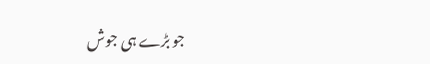جو بڑے ہی جوش